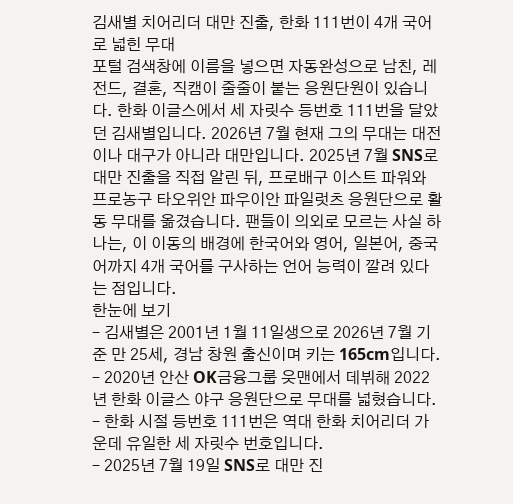김새별 치어리더 대만 진출, 한화 111번이 4개 국어로 넓힌 무대
포털 검색창에 이름을 넣으면 자동완성으로 남친, 레전드, 결혼, 직캠이 줄줄이 붙는 응원단원이 있습니다. 한화 이글스에서 세 자릿수 등번호 111번을 달았던 김새별입니다. 2026년 7월 현재 그의 무대는 대전이나 대구가 아니라 대만입니다. 2025년 7월 SNS로 대만 진출을 직접 알린 뒤, 프로배구 이스트 파워와 프로농구 타오위안 파우이안 파일럿츠 응원단으로 활동 무대를 옮겼습니다. 팬들이 의외로 모르는 사실 하나는, 이 이동의 배경에 한국어와 영어, 일본어, 중국어까지 4개 국어를 구사하는 언어 능력이 깔려 있다는 점입니다.
한눈에 보기
– 김새별은 2001년 1월 11일생으로 2026년 7월 기준 만 25세, 경남 창원 출신이며 키는 165cm입니다.
– 2020년 안산 OK금융그룹 읏맨에서 데뷔해 2022년 한화 이글스 야구 응원단으로 무대를 넓혔습니다.
– 한화 시절 등번호 111번은 역대 한화 치어리더 가운데 유일한 세 자릿수 번호입니다.
– 2025년 7월 19일 SNS로 대만 진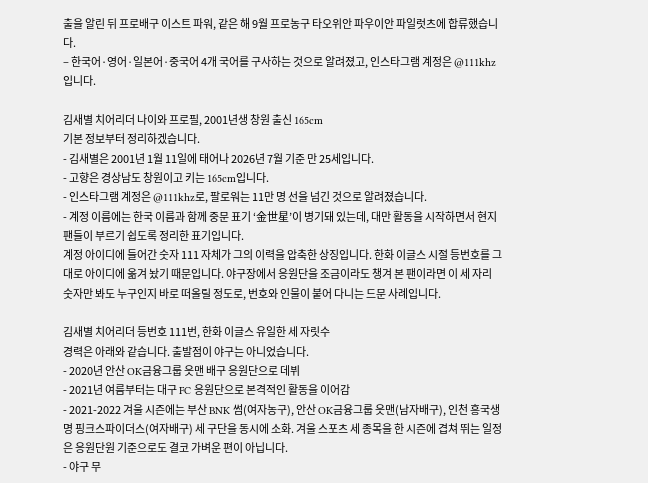출을 알린 뒤 프로배구 이스트 파워, 같은 해 9월 프로농구 타오위안 파우이안 파일럿츠에 합류했습니다.
– 한국어·영어·일본어·중국어 4개 국어를 구사하는 것으로 알려졌고, 인스타그램 계정은 @111khz입니다.

김새별 치어리더 나이와 프로필, 2001년생 창원 출신 165cm
기본 정보부터 정리하겠습니다.
- 김새별은 2001년 1월 11일에 태어나 2026년 7월 기준 만 25세입니다.
- 고향은 경상남도 창원이고 키는 165cm입니다.
- 인스타그램 계정은 @111khz로, 팔로워는 11만 명 선을 넘긴 것으로 알려졌습니다.
- 계정 이름에는 한국 이름과 함께 중문 표기 ‘金世星’이 병기돼 있는데, 대만 활동을 시작하면서 현지 팬들이 부르기 쉽도록 정리한 표기입니다.
계정 아이디에 들어간 숫자 111 자체가 그의 이력을 압축한 상징입니다. 한화 이글스 시절 등번호를 그대로 아이디에 옮겨 놨기 때문입니다. 야구장에서 응원단을 조금이라도 챙겨 본 팬이라면 이 세 자리 숫자만 봐도 누구인지 바로 떠올릴 정도로, 번호와 인물이 붙어 다니는 드문 사례입니다.

김새별 치어리더 등번호 111번, 한화 이글스 유일한 세 자릿수
경력은 아래와 같습니다. 출발점이 야구는 아니었습니다.
- 2020년 안산 OK금융그룹 읏맨 배구 응원단으로 데뷔
- 2021년 여름부터는 대구 FC 응원단으로 본격적인 활동을 이어감
- 2021-2022 겨울 시즌에는 부산 BNK 썸(여자농구), 안산 OK금융그룹 읏맨(남자배구), 인천 흥국생명 핑크스파이더스(여자배구) 세 구단을 동시에 소화. 겨울 스포츠 세 종목을 한 시즌에 겹쳐 뛰는 일정은 응원단원 기준으로도 결코 가벼운 편이 아닙니다.
- 야구 무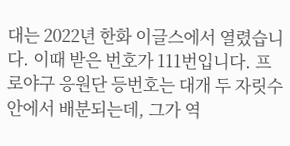대는 2022년 한화 이글스에서 열렸습니다. 이때 받은 번호가 111번입니다. 프로야구 응원단 등번호는 대개 두 자릿수 안에서 배분되는데, 그가 역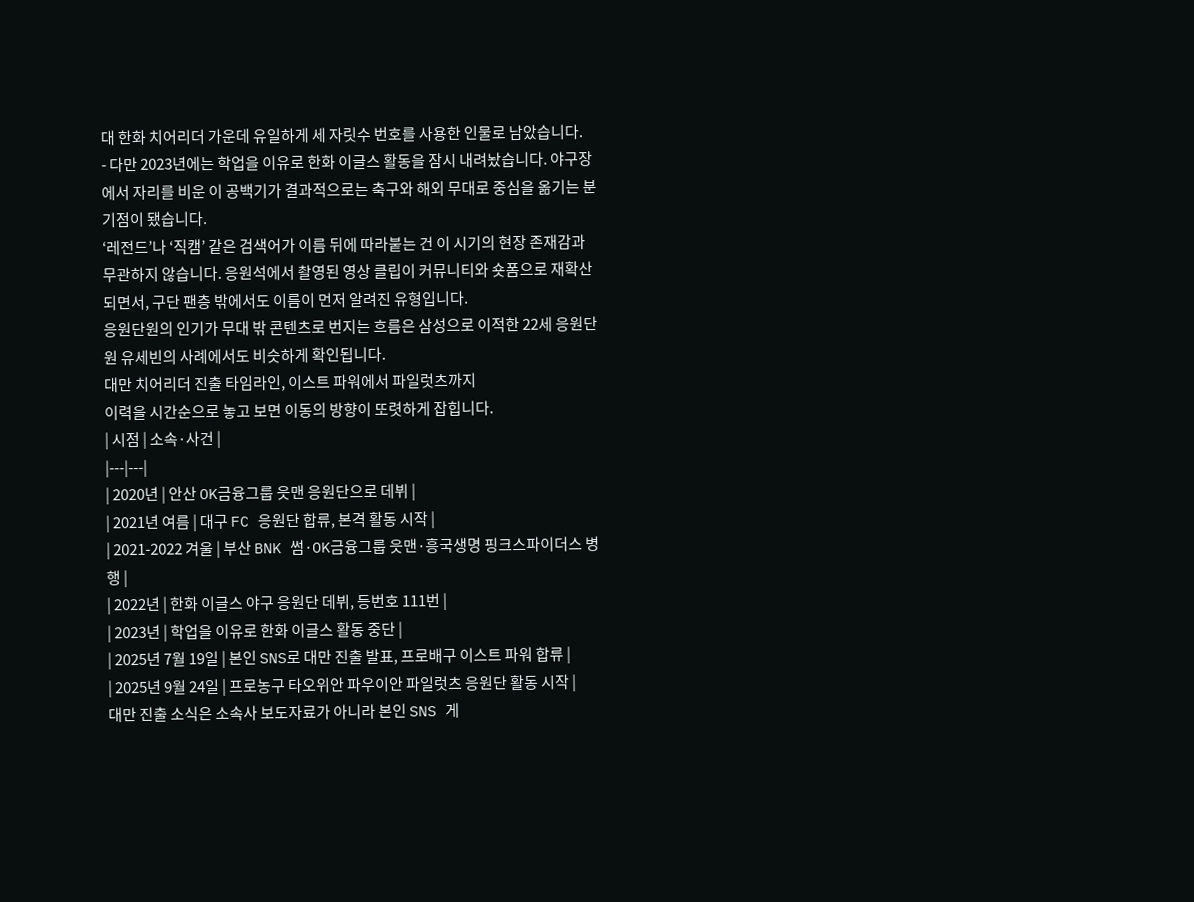대 한화 치어리더 가운데 유일하게 세 자릿수 번호를 사용한 인물로 남았습니다.
- 다만 2023년에는 학업을 이유로 한화 이글스 활동을 잠시 내려놨습니다. 야구장에서 자리를 비운 이 공백기가 결과적으로는 축구와 해외 무대로 중심을 옮기는 분기점이 됐습니다.
‘레전드’나 ‘직캠’ 같은 검색어가 이름 뒤에 따라붙는 건 이 시기의 현장 존재감과 무관하지 않습니다. 응원석에서 촬영된 영상 클립이 커뮤니티와 숏폼으로 재확산되면서, 구단 팬층 밖에서도 이름이 먼저 알려진 유형입니다.
응원단원의 인기가 무대 밖 콘텐츠로 번지는 흐름은 삼성으로 이적한 22세 응원단원 유세빈의 사례에서도 비슷하게 확인됩니다.
대만 치어리더 진출 타임라인, 이스트 파워에서 파일럿츠까지
이력을 시간순으로 놓고 보면 이동의 방향이 또렷하게 잡힙니다.
| 시점 | 소속·사건 |
|---|---|
| 2020년 | 안산 OK금융그룹 읏맨 응원단으로 데뷔 |
| 2021년 여름 | 대구 FC 응원단 합류, 본격 활동 시작 |
| 2021-2022 겨울 | 부산 BNK 썸·OK금융그룹 읏맨·흥국생명 핑크스파이더스 병행 |
| 2022년 | 한화 이글스 야구 응원단 데뷔, 등번호 111번 |
| 2023년 | 학업을 이유로 한화 이글스 활동 중단 |
| 2025년 7월 19일 | 본인 SNS로 대만 진출 발표, 프로배구 이스트 파워 합류 |
| 2025년 9월 24일 | 프로농구 타오위안 파우이안 파일럿츠 응원단 활동 시작 |
대만 진출 소식은 소속사 보도자료가 아니라 본인 SNS 게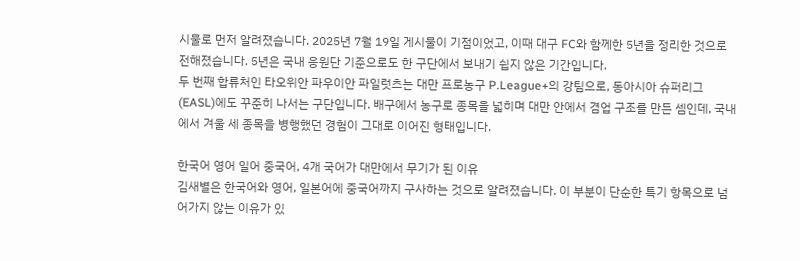시물로 먼저 알려졌습니다. 2025년 7월 19일 게시물이 기점이었고, 이때 대구 FC와 함께한 5년을 정리한 것으로 전해졌습니다. 5년은 국내 응원단 기준으로도 한 구단에서 보내기 쉽지 않은 기간입니다.
두 번째 합류처인 타오위안 파우이안 파일럿츠는 대만 프로농구 P.League+의 강팀으로, 동아시아 슈퍼리그(EASL)에도 꾸준히 나서는 구단입니다. 배구에서 농구로 종목을 넓히며 대만 안에서 겸업 구조를 만든 셈인데, 국내에서 겨울 세 종목을 병행했던 경험이 그대로 이어진 형태입니다.

한국어 영어 일어 중국어, 4개 국어가 대만에서 무기가 된 이유
김새별은 한국어와 영어, 일본어에 중국어까지 구사하는 것으로 알려졌습니다. 이 부분이 단순한 특기 항목으로 넘어가지 않는 이유가 있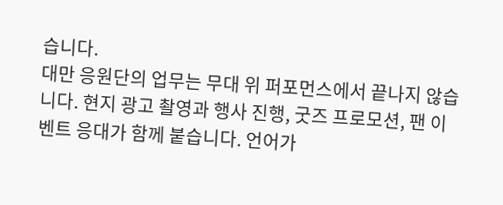습니다.
대만 응원단의 업무는 무대 위 퍼포먼스에서 끝나지 않습니다. 현지 광고 촬영과 행사 진행, 굿즈 프로모션, 팬 이벤트 응대가 함께 붙습니다. 언어가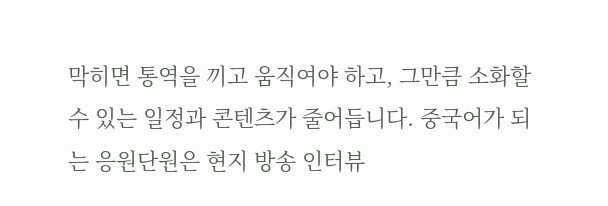막히면 통역을 끼고 움직여야 하고, 그만큼 소화할 수 있는 일정과 콘텐츠가 줄어듭니다. 중국어가 되는 응원단원은 현지 방송 인터뷰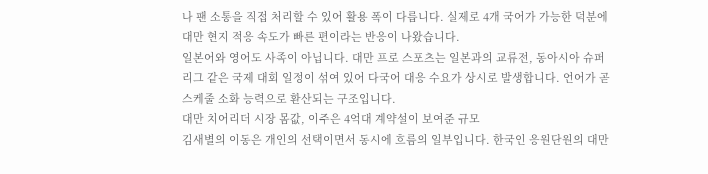나 팬 소통을 직접 처리할 수 있어 활용 폭이 다릅니다. 실제로 4개 국어가 가능한 덕분에 대만 현지 적응 속도가 빠른 편이라는 반응이 나왔습니다.
일본어와 영어도 사족이 아닙니다. 대만 프로 스포츠는 일본과의 교류전, 동아시아 슈퍼리그 같은 국제 대회 일정이 섞여 있어 다국어 대응 수요가 상시로 발생합니다. 언어가 곧 스케줄 소화 능력으로 환산되는 구조입니다.
대만 치어리더 시장 몸값, 이주은 4억대 계약설이 보여준 규모
김새별의 이동은 개인의 선택이면서 동시에 흐름의 일부입니다. 한국인 응원단원의 대만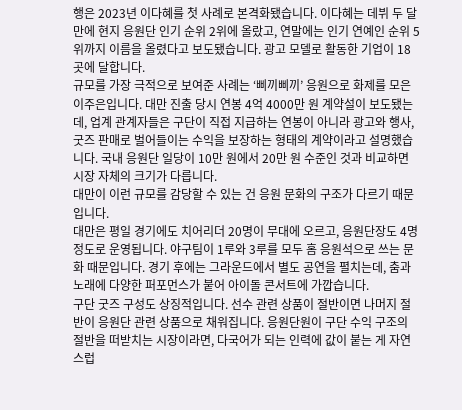행은 2023년 이다혜를 첫 사례로 본격화됐습니다. 이다혜는 데뷔 두 달 만에 현지 응원단 인기 순위 2위에 올랐고, 연말에는 인기 연예인 순위 5위까지 이름을 올렸다고 보도됐습니다. 광고 모델로 활동한 기업이 18곳에 달합니다.
규모를 가장 극적으로 보여준 사례는 ‘삐끼삐끼’ 응원으로 화제를 모은 이주은입니다. 대만 진출 당시 연봉 4억 4000만 원 계약설이 보도됐는데, 업계 관계자들은 구단이 직접 지급하는 연봉이 아니라 광고와 행사, 굿즈 판매로 벌어들이는 수익을 보장하는 형태의 계약이라고 설명했습니다. 국내 응원단 일당이 10만 원에서 20만 원 수준인 것과 비교하면 시장 자체의 크기가 다릅니다.
대만이 이런 규모를 감당할 수 있는 건 응원 문화의 구조가 다르기 때문입니다.
대만은 평일 경기에도 치어리더 20명이 무대에 오르고, 응원단장도 4명 정도로 운영됩니다. 야구팀이 1루와 3루를 모두 홈 응원석으로 쓰는 문화 때문입니다. 경기 후에는 그라운드에서 별도 공연을 펼치는데, 춤과 노래에 다양한 퍼포먼스가 붙어 아이돌 콘서트에 가깝습니다.
구단 굿즈 구성도 상징적입니다. 선수 관련 상품이 절반이면 나머지 절반이 응원단 관련 상품으로 채워집니다. 응원단원이 구단 수익 구조의 절반을 떠받치는 시장이라면, 다국어가 되는 인력에 값이 붙는 게 자연스럽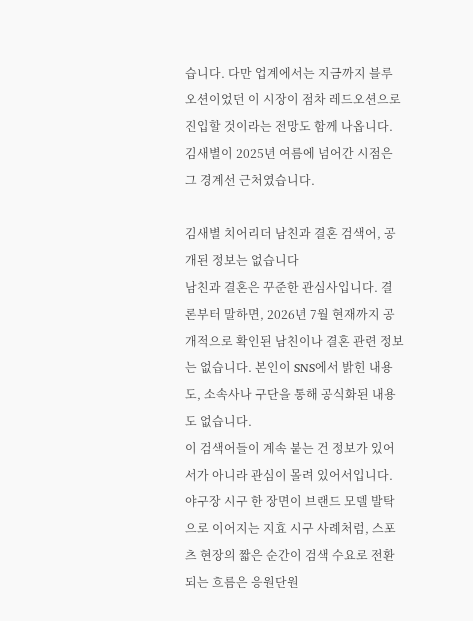습니다. 다만 업계에서는 지금까지 블루오션이었던 이 시장이 점차 레드오션으로 진입할 것이라는 전망도 함께 나옵니다. 김새별이 2025년 여름에 넘어간 시점은 그 경계선 근처였습니다.

김새별 치어리더 남친과 결혼 검색어, 공개된 정보는 없습니다
남친과 결혼은 꾸준한 관심사입니다. 결론부터 말하면, 2026년 7월 현재까지 공개적으로 확인된 남친이나 결혼 관련 정보는 없습니다. 본인이 SNS에서 밝힌 내용도, 소속사나 구단을 통해 공식화된 내용도 없습니다.
이 검색어들이 계속 붙는 건 정보가 있어서가 아니라 관심이 몰려 있어서입니다. 야구장 시구 한 장면이 브랜드 모델 발탁으로 이어지는 지효 시구 사례처럼, 스포츠 현장의 짧은 순간이 검색 수요로 전환되는 흐름은 응원단원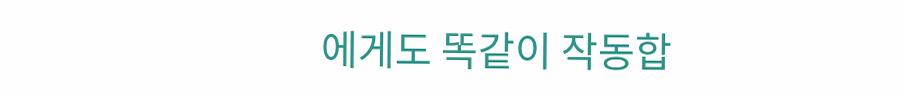에게도 똑같이 작동합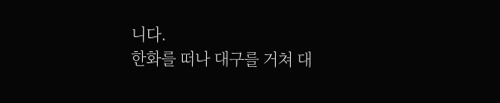니다.
한화를 떠나 대구를 거쳐 대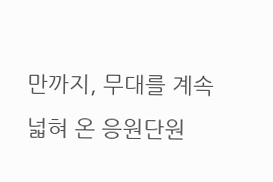만까지, 무대를 계속 넓혀 온 응원단원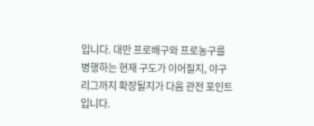입니다. 대만 프로배구와 프로농구를 병행하는 현재 구도가 이어질지, 야구 리그까지 확장될지가 다음 관전 포인트입니다.